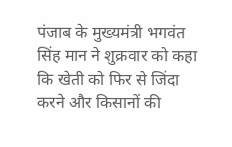पंजाब के मुख्यमंत्री भगवंत सिंह मान ने शुक्रवार को कहा कि खेती को फिर से जिंदा करने और किसानों की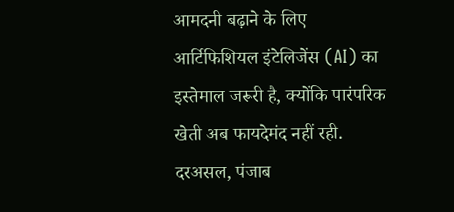आमदनी बढ़ाने के लिए आर्टिफिशियल इंटेलिजेंस (AI) का इस्तेमाल जरूरी है, क्योंकि पारंपरिक खेती अब फायदेमंद नहीं रही. दरअसल, पंजाब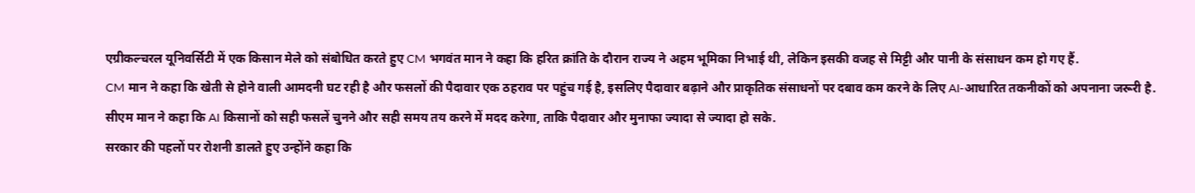एग्रीकल्चरल यूनिवर्सिटी में एक किसान मेले को संबोधित करते हुए CM भगवंत मान ने कहा कि हरित क्रांति के दौरान राज्य ने अहम भूमिका निभाई थी, लेकिन इसकी वजह से मिट्टी और पानी के संसाधन कम हो गए हैं.
CM मान ने कहा कि खेती से होने वाली आमदनी घट रही है और फसलों की पैदावार एक ठहराव पर पहुंच गई है, इसलिए पैदावार बढ़ाने और प्राकृतिक संसाधनों पर दबाव कम करने के लिए AI-आधारित तकनीकों को अपनाना जरूरी है. सीएम मान ने कहा कि AI किसानों को सही फसलें चुनने और सही समय तय करने में मदद करेगा, ताकि पैदावार और मुनाफा ज्यादा से ज्यादा हो सके.
सरकार की पहलों पर रोशनी डालते हुए उन्होंने कहा कि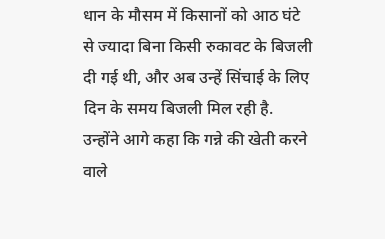धान के मौसम में किसानों को आठ घंटे से ज्यादा बिना किसी रुकावट के बिजली दी गई थी, और अब उन्हें सिंचाई के लिए दिन के समय बिजली मिल रही है. उन्होंने आगे कहा कि गन्ने की खेती करने वाले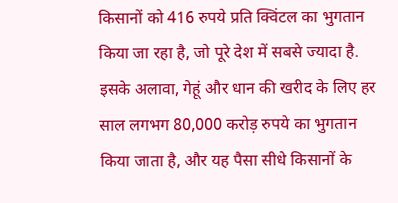किसानों को 416 रुपये प्रति क्विंटल का भुगतान किया जा रहा है, जो पूरे देश में सबसे ज्यादा है. इसके अलावा, गेहूं और धान की खरीद के लिए हर साल लगभग 80,000 करोड़ रुपये का भुगतान किया जाता है, और यह पैसा सीधे किसानों के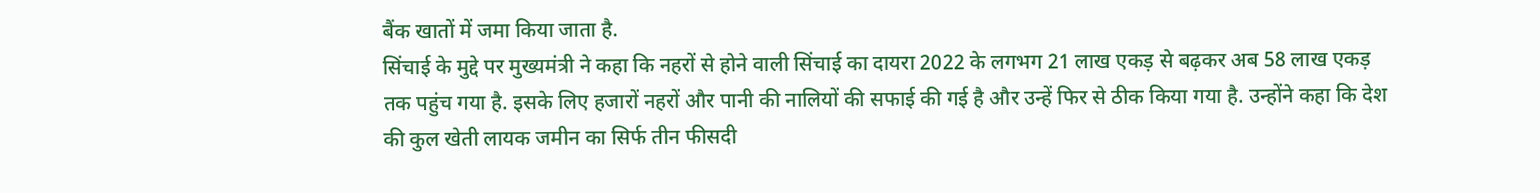बैंक खातों में जमा किया जाता है.
सिंचाई के मुद्दे पर मुख्यमंत्री ने कहा कि नहरों से होने वाली सिंचाई का दायरा 2022 के लगभग 21 लाख एकड़ से बढ़कर अब 58 लाख एकड़ तक पहुंच गया है. इसके लिए हजारों नहरों और पानी की नालियों की सफाई की गई है और उन्हें फिर से ठीक किया गया है. उन्होंने कहा कि देश की कुल खेती लायक जमीन का सिर्फ तीन फीसदी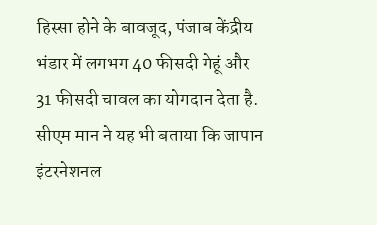हिस्सा होने के बावजूद, पंजाब केंद्रीय भंडार में लगभग 40 फीसदी गेहूं और 31 फीसदी चावल का योगदान देता है.
सीएम मान ने यह भी बताया कि जापान इंटरनेशनल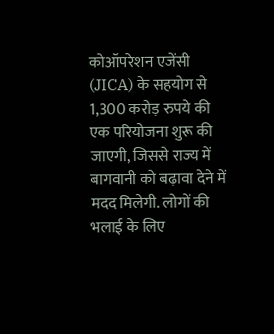कोऑपरेशन एजेंसी (JICA) के सहयोग से 1,300 करोड़ रुपये की एक परियोजना शुरू की जाएगी, जिससे राज्य में बागवानी को बढ़ावा देने में मदद मिलेगी. लोगों की भलाई के लिए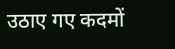उठाए गए कदमों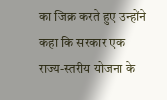का जिक्र करते हुए उन्होंने कहा कि सरकार एक राज्य-स्तरीय योजना के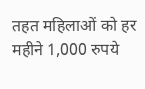तहत महिलाओं को हर महीने 1,000 रुपये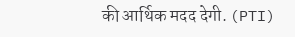की आर्थिक मदद देगी. (PTI)